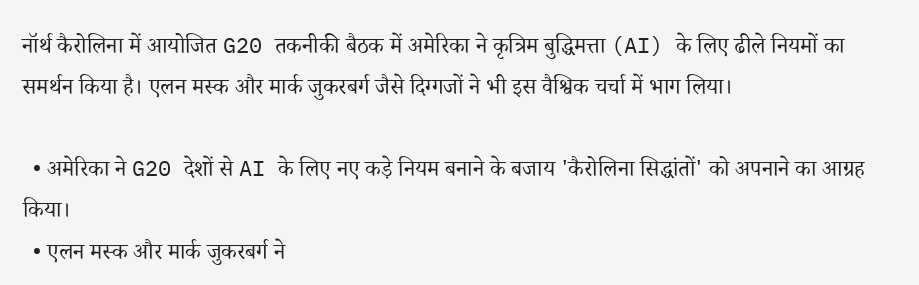नॉर्थ कैरोलिना में आयोजित G20 तकनीकी बैठक में अमेरिका ने कृत्रिम बुद्धिमत्ता (AI) के लिए ढीले नियमों का समर्थन किया है। एलन मस्क और मार्क जुकरबर्ग जैसे दिग्गजों ने भी इस वैश्विक चर्चा में भाग लिया।

  • अमेरिका ने G20 देशों से AI के लिए नए कड़े नियम बनाने के बजाय 'कैरोलिना सिद्धांतों' को अपनाने का आग्रह किया।
  • एलन मस्क और मार्क जुकरबर्ग ने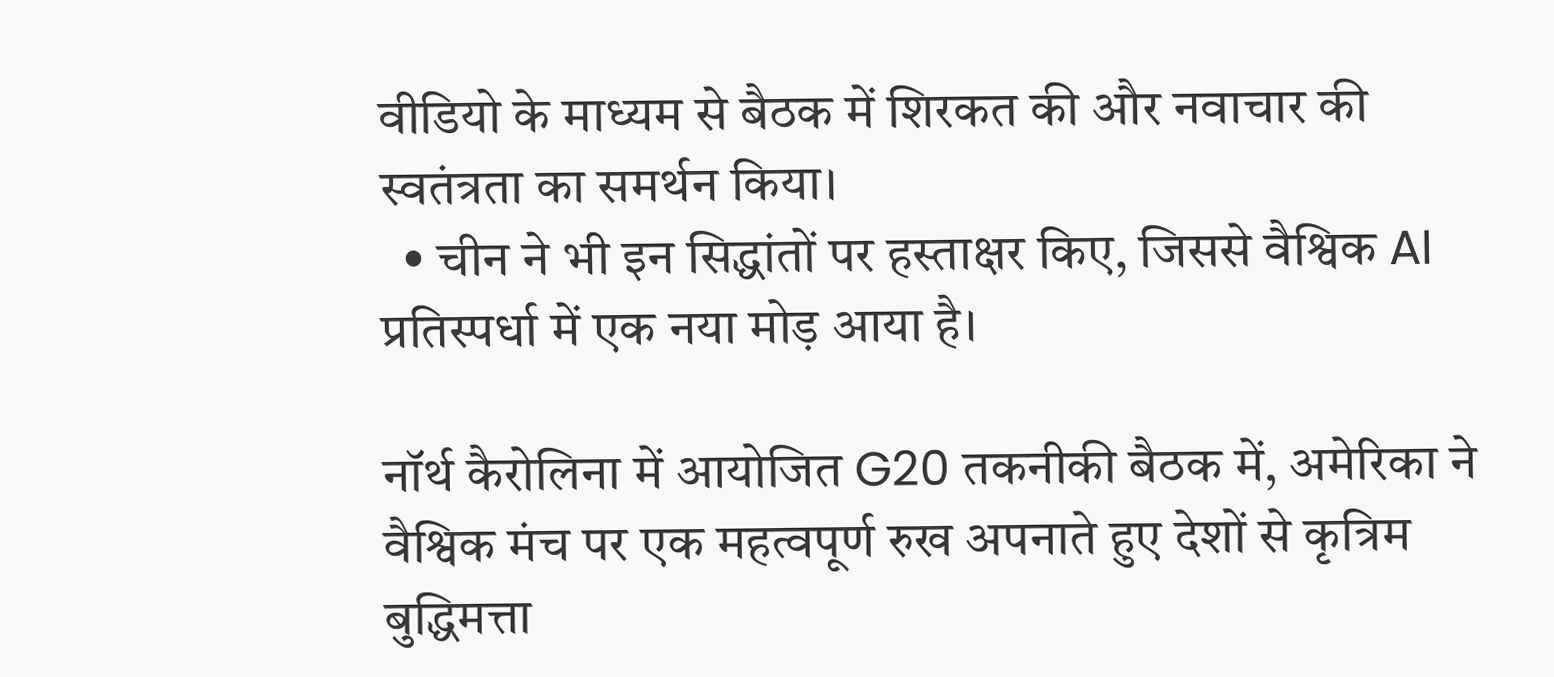वीडियो के माध्यम से बैठक में शिरकत की और नवाचार की स्वतंत्रता का समर्थन किया।
  • चीन ने भी इन सिद्धांतों पर हस्ताक्षर किए, जिससे वैश्विक AI प्रतिस्पर्धा में एक नया मोड़ आया है।

नॉर्थ कैरोलिना में आयोजित G20 तकनीकी बैठक में, अमेरिका ने वैश्विक मंच पर एक महत्वपूर्ण रुख अपनाते हुए देशों से कृत्रिम बुद्धिमत्ता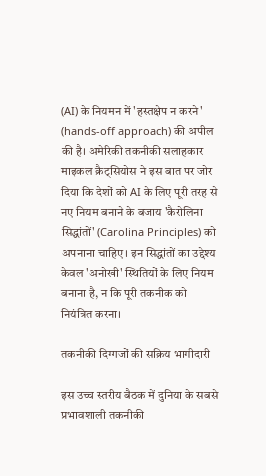(AI) के नियमन में 'हस्तक्षेप न करने' (hands-off approach) की अपील की है। अमेरिकी तकनीकी सलाहकार माइकल क्रैट्सियोस ने इस बात पर जोर दिया कि देशों को AI के लिए पूरी तरह से नए नियम बनाने के बजाय 'कैरोलिना सिद्धांतों' (Carolina Principles) को अपनाना चाहिए। इन सिद्धांतों का उद्देश्य केवल 'अनोखी' स्थितियों के लिए नियम बनाना है, न कि पूरी तकनीक को नियंत्रित करना।

तकनीकी दिग्गजों की सक्रिय भागीदारी

इस उच्च स्तरीय बैठक में दुनिया के सबसे प्रभावशाली तकनीकी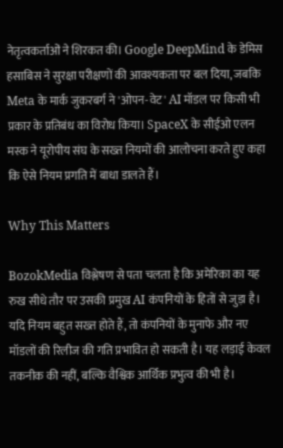नेतृत्वकर्ताओं ने शिरकत की। Google DeepMind के डेमिस हसाबिस ने सुरक्षा परीक्षणों की आवश्यकता पर बल दिया, जबकि Meta के मार्क जुकरबर्ग ने 'ओपन-वेट' AI मॉडल पर किसी भी प्रकार के प्रतिबंध का विरोध किया। SpaceX के सीईओ एलन मस्क ने यूरोपीय संघ के सख्त नियमों की आलोचना करते हुए कहा कि ऐसे नियम प्रगति में बाधा डालते हैं।

Why This Matters

BozokMedia विश्लेषण से पता चलता है कि अमेरिका का यह रुख सीधे तौर पर उसकी प्रमुख AI कंपनियों के हितों से जुड़ा है। यदि नियम बहुत सख्त होते हैं, तो कंपनियों के मुनाफे और नए मॉडलों की रिलीज की गति प्रभावित हो सकती है। यह लड़ाई केवल तकनीक की नहीं, बल्कि वैश्विक आर्थिक प्रभुत्व की भी है।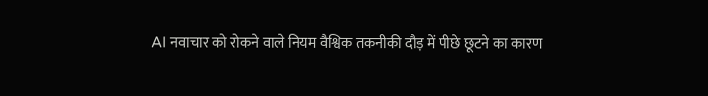AI नवाचार को रोकने वाले नियम वैश्विक तकनीकी दौड़ में पीछे छूटने का कारण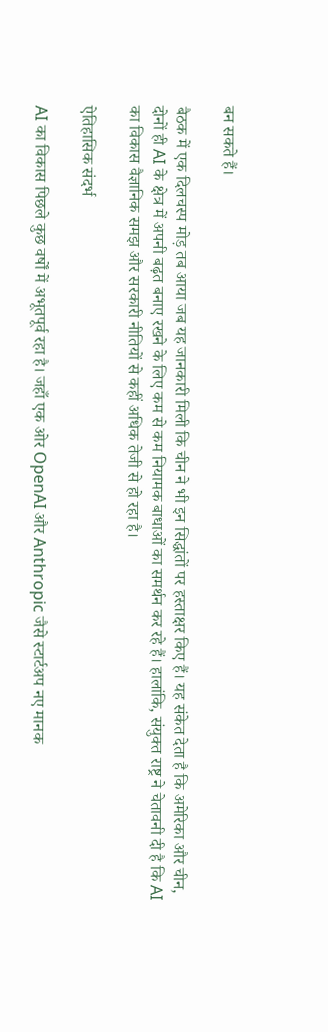बन सकते हैं।

बैठक में एक दिलचस्प मोड़ तब आया जब यह जानकारी मिली कि चीन ने भी इन सिद्धांतों पर हस्ताक्षर किए हैं। यह संकेत देता है कि अमेरिका और चीन, दोनों ही AI के क्षेत्र में अपनी बढ़त बनाए रखने के लिए कम से कम नियामक बाधाओं का समर्थन कर रहे हैं। हालांकि, संयुक्त राष्ट्र ने चेतावनी दी है कि AI का विकास वैज्ञानिक समझ और सरकारी नीतियों से कहीं अधिक तेजी से हो रहा है।

ऐतिहासिक संदर्भ

AI का विकास पिछले कुछ वर्षों में अभूतपूर्व रहा है। जहाँ एक ओर OpenAI और Anthropic जैसे स्टार्टअप नए मानक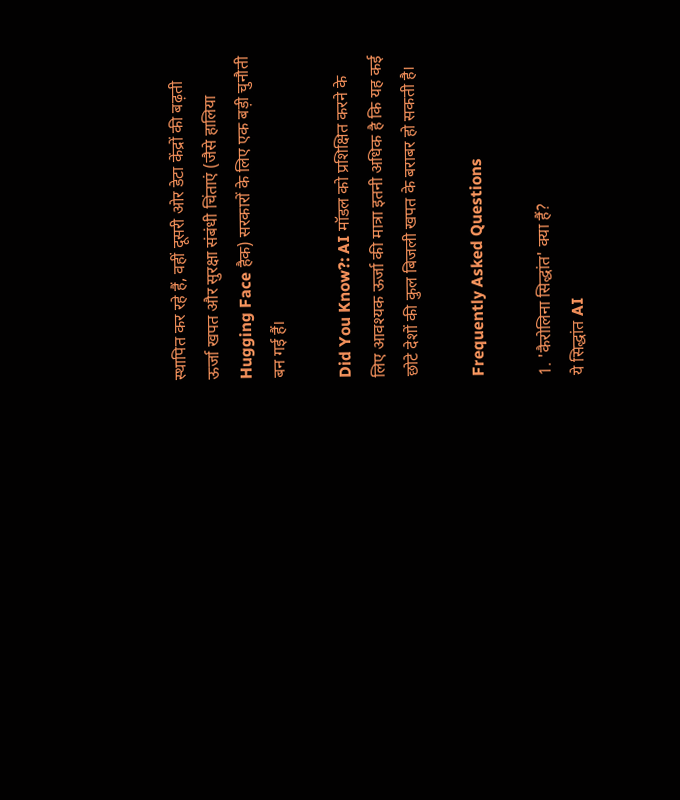स्थापित कर रहे हैं, वहीं दूसरी ओर डेटा केंद्रों की बढ़ती ऊर्जा खपत और सुरक्षा संबंधी चिंताएं (जैसे हालिया Hugging Face हैक) सरकारों के लिए एक बड़ी चुनौती बन गई हैं।

Did You Know?: AI मॉडल को प्रशिक्षित करने के लिए आवश्यक ऊर्जा की मात्रा इतनी अधिक है कि यह कई छोटे देशों की कुल बिजली खपत के बराबर हो सकती है।

Frequently Asked Questions

1. 'कैरोलिना सिद्धांत' क्या हैं?
ये सिद्धांत AI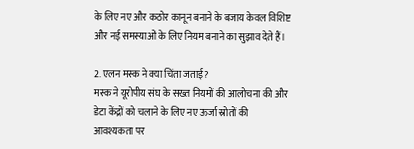के लिए नए और कठोर कानून बनाने के बजाय केवल विशिष्ट और नई समस्याओं के लिए नियम बनाने का सुझाव देते हैं।

2. एलन मस्क ने क्या चिंता जताई?
मस्क ने यूरोपीय संघ के सख्त नियमों की आलोचना की और डेटा केंद्रों को चलाने के लिए नए ऊर्जा स्रोतों की आवश्यकता पर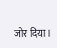जोर दिया।